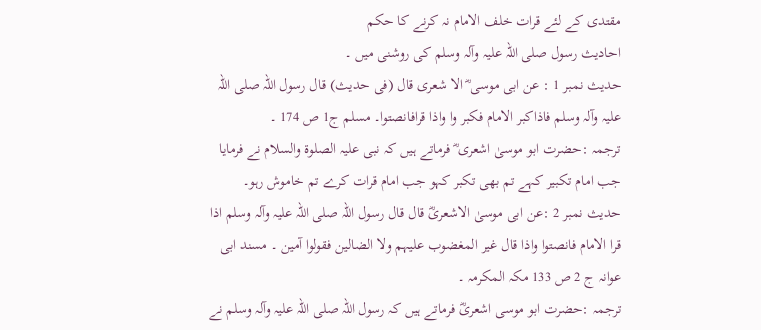مقتدی کے لئے قرات خلف الامام نہ کرنے کا حکم
احادیث رسول صلی اللہ علیہ وآلہ وسلم کی روشنی میں ۔
حدیث نمبر 1 : عن ابی موسی ؓ الا شعری قال (فی حدیث) قال رسول اللہ صلی اللہ علیہ وآلہ وسلم فاذاکبر الامام فکبر وا واذا قرافانصتوا۔ مسلم ج1 ص 174 ۔
ترجمہ :حضرت ابو موسیٰ اشعری ؓ فرماتے ہیں کہ نبی علیہ الصلوة والسلام نے فرمایا جب امام تکبیر کہے تم بھی تکبر کہو جب امام قرات کرے تم خاموش رہو۔
حدیث نمبر 2 :عن ابی موسیٰ الاشعریؓ قال قال رسول اللہ صلی اللہ علیہ وآلہ وسلم اذا قرا الامام فانصتوا واذا قال غیر المغضوب علیہم ولا الضالین فقولوا آمین ۔ مسند ابی عوانہ ج 2 ص 133 مکہ المکرمہ ۔
ترجمہ :حضرت ابو موسی اشعریؓ فرماتے ہیں کہ رسول اللہ صلی اللہ علیہ وآلہ وسلم نے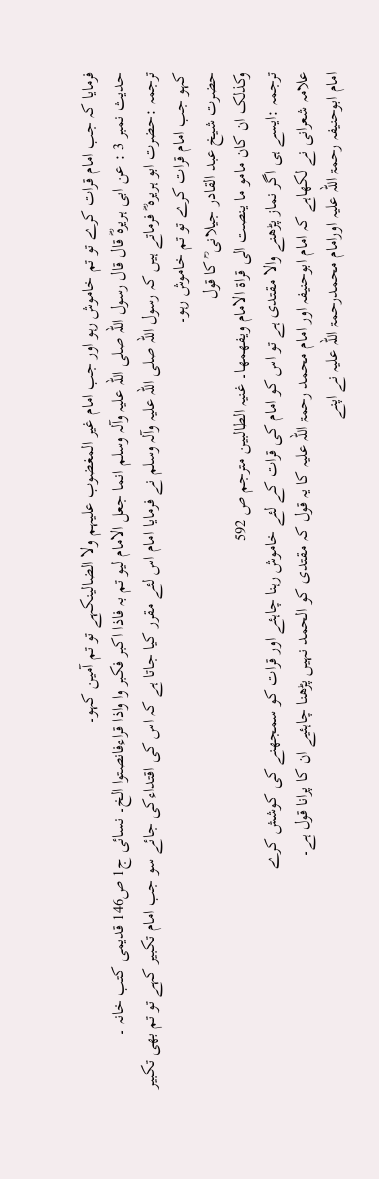فرمایا کہ جب امام قرات کرے تو تم خاموش رہو اور جب امام غیر المغضوب علیہم ولا الضالینکہے تو تم آمین کہو۔
حدیث نمبر 3 : عن ابی ہریرہؓ قال قال رسول اللہ صلی اللہ علیہ وآلہ وسلم انما جعل الامام لیو تم بہ فاذا اکبر فکبر وا واذا قراءفانصتوا الخ۔ نسائی ج1 ص146 قدیمی کتب خانہ ۔
ترجمہ :حضرت ابو ہریرہ ؓ فرماتے ہیں کہ رسول اللہ صلی اللہ علیہ وآلہ وسلم نے فرمایا امام اس لئے مقرر کیا جاتا ہے کہ اس کی اقتداءکی جائے سو جب امام تکبیر کہے تو تم بھی تکبیر کہو جب امام قرات کرے تو تم خاموش رہو۔
حضرت شیخ عبد القادر جیلانی ؒ کا قول
وکذلک ان کان مامو ما ینصت الی قراة الامام ویفھمھا۔ غنیہ الطالبین مترجم ص 592
ترجمہ :ایسے ہی اگر نماز پڑھنے والا مقتدی ہے تو اس کو امام کی قرات کے لئے خاموش رہنا چاہئے اور قرات کو سمجھنے کی کوشش کرے
علامہ شعرانی نے لکھاہے کہ امام ابوحنیفہ اور امام محمد رحمۃ اللہ علیہ کا یہ قول کہ مقتدی کو الحمد نہیں پڑھنا چاہئیے ان کا پرانا قول ہے۔
امام ابوحنیفہ رحمۃ اللہ علیہ اورامام محمدرحمۃ اللہ علیہ نے اپنے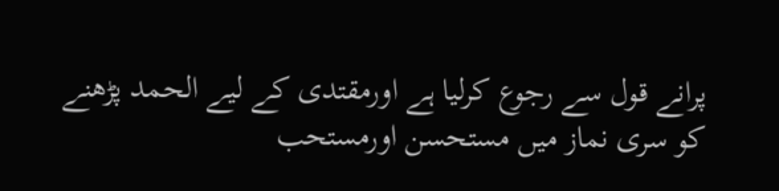پرانے قول سے رجوع کرلیا ہے اورمقتدی کے لیے الحمد پڑھنے کو سری نماز میں مستحسن اورمستحب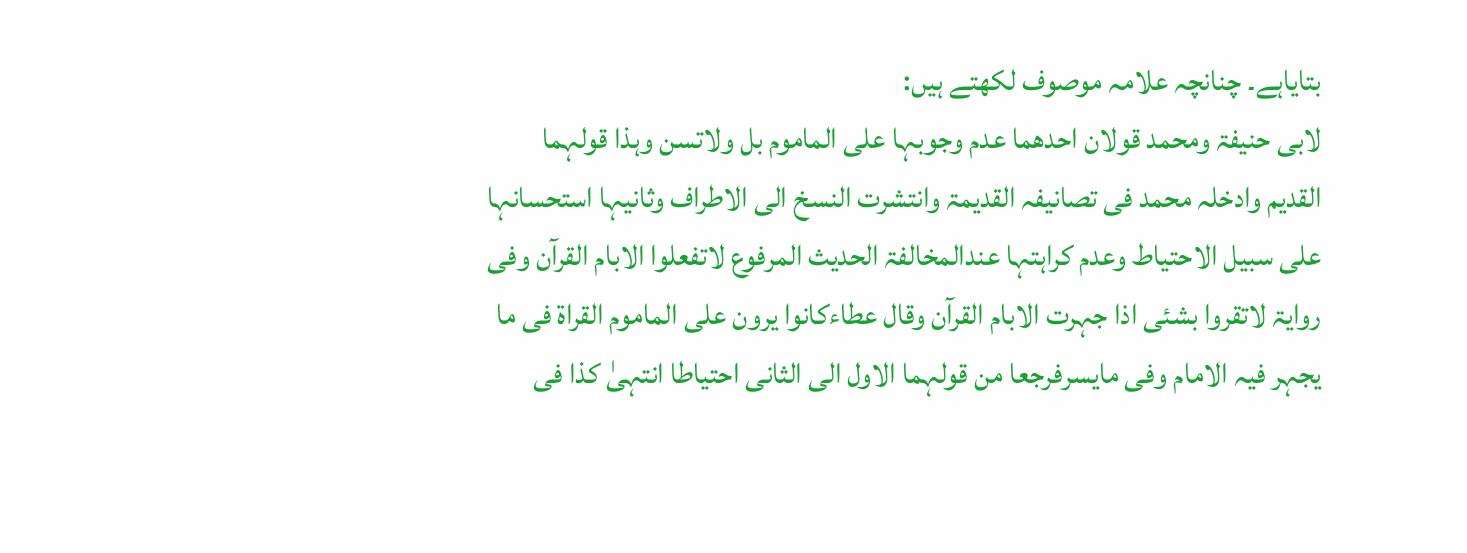بتایاہے۔ چنانچہ علامہ موصوف لکھتے ہیں:
لابی حنیفۃ ومحمد قولان احدھما عدم وجوبہا علی الماموم بل ولاتسن وہذا قولہما القدیم وادخلہ محمد فی تصانیفہ القدیمۃ وانتشرت النسخ الی الاطراف وثانیہا استحسانہا علی سبیل الاحتیاط وعدم کراہتہا عندالمخالفۃ الحدیث المرفوع لاتفعلوا الابام القرآن وفی روایۃ لاتقروا بشئی اذا جہرت الابام القرآن وقال عطاءکانوا یرون علی الماموم القراۃ فی ما یجہر فیہ الامام وفی مایسرفرجعا من قولہما الاول الی الثانی احتیاطا انتہیٰ کذا فی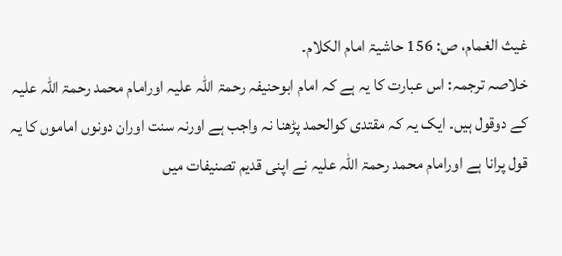غیث الغمام، ص: 156 حاشیۃ امام الکلام۔
خلاصہ ترجمہ: اس عبارت کا یہ ہے کہ امام ابوحنیفہ رحمۃ اللہ علیہ اورامام محمد رحمۃ اللہ علیہ کے دوقول ہیں۔ ایک یہ کہ مقتدی کوالحمد پڑھنا نہ واجب ہے اورنہ سنت اوران دونوں اماموں کا یہ قول پرانا ہے اورامام محمد رحمۃ اللہ علیہ نے اپنی قدیم تصنیفات میں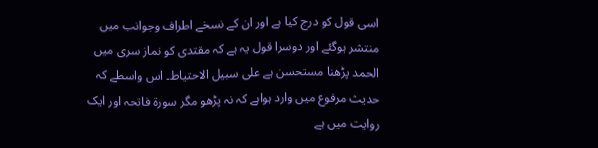اسی قول کو درج کیا ہے اور ان کے نسخے اطراف وجوانب میں منتشر ہوگئے اور دوسرا قول یہ ہے کہ مقتدی کو نماز سری میں الحمد پڑھنا مستحسن ہے علی سبیل الاحتیاط۔ اس واسطے کہ حدیث مرفوع میں وارد ہواہے کہ نہ پڑھو مگر سورۃ فاتحہ اور ایک روایت میں ہے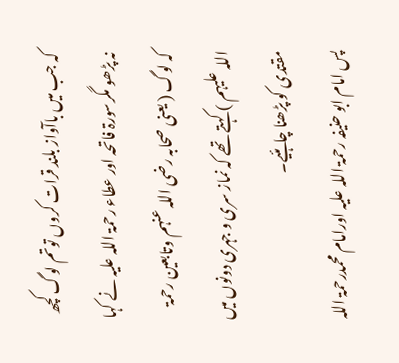کہ جب میں باآواز بلند قرات کروں توتم لوگ کچھ نہ پڑھو مگرسورۃ فاتحہ اور عطاء رحمۃ اللہ علیہ نے کہا کہ لوگ ( یعنی صحابہ رضی اللہ عنہم وتابعین رحمۃ اللہ علیہم ) کہتے تھے کہ نماز سری و جہری دونوں میں مقتدی کو پڑھنا چاہئیے۔
پس امام ابو حنیفہ رحمۃ اللہ علیہ اورامام محمدرحمۃ اللہ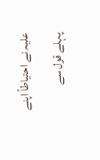علیہ نے احتیاطاً اپنے پہلے قول سے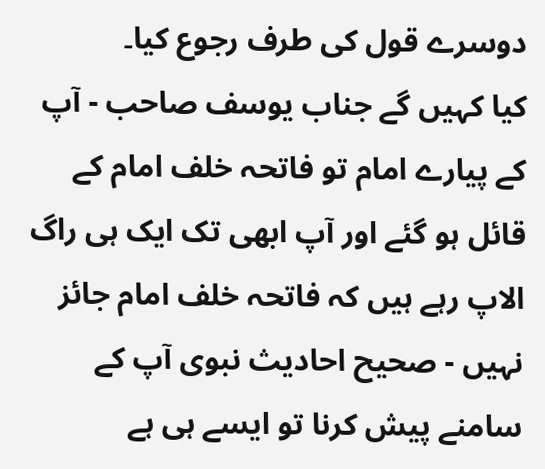دوسرے قول کی طرف رجوع کیا۔
کیا کہیں گے جناب یوسف صاحب - آپ کے پیارے امام تو فاتحہ خلف امام کے قائل ہو گئے اور آپ ابھی تک ایک ہی راگ الاپ رہے ہیں کہ فاتحہ خلف امام جائز نہیں - صحیح احادیث نبوی آپ کے سامنے پیش کرنا تو ایسے ہی ہے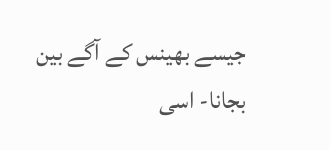جیسے بھینس کے آگے بین بجانا- اسی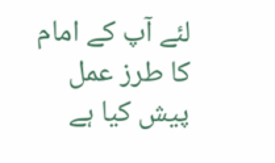لئے آپ کے امام کا طرز عمل پیش کیا ہے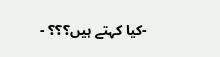-کیا کہتے ہیں؟؟؟ -